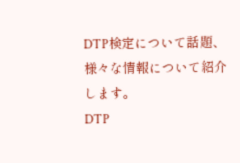DTP検定について話題、様々な情報について紹介します。
DTP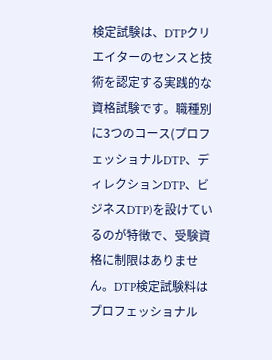検定試験は、DTPクリエイターのセンスと技術を認定する実践的な資格試験です。職種別に3つのコース(プロフェッショナルDTP、ディレクションDTP、ビジネスDTP)を設けているのが特徴で、受験資格に制限はありません。DTP検定試験料はプロフェッショナル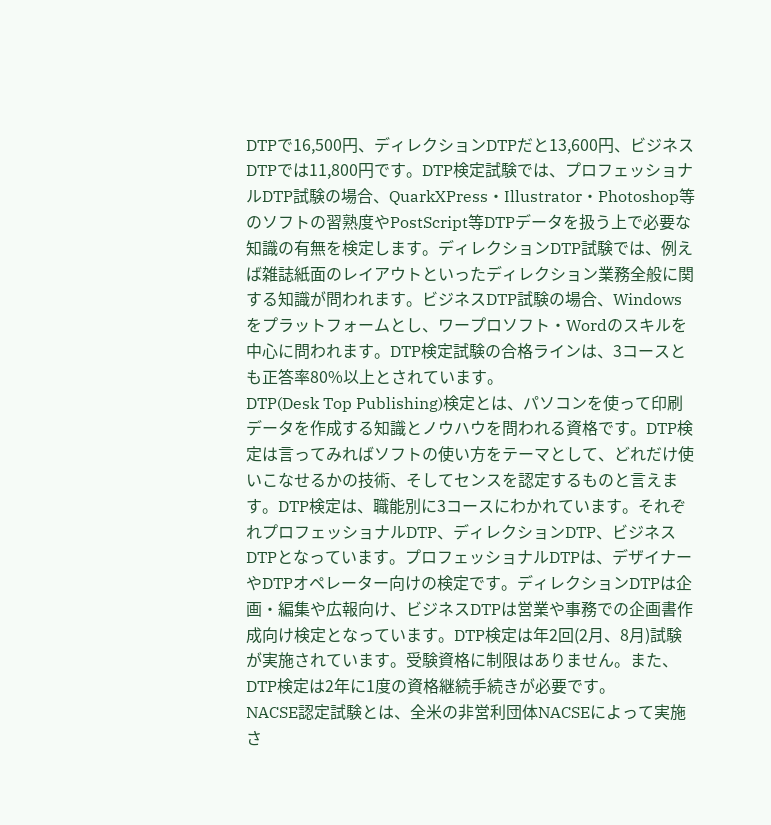DTPで16,500円、ディレクションDTPだと13,600円、ビジネスDTPでは11,800円です。DTP検定試験では、プロフェッショナルDTP試験の場合、QuarkXPress・Illustrator・Photoshop等のソフトの習熟度やPostScript等DTPデータを扱う上で必要な知識の有無を検定します。ディレクションDTP試験では、例えば雑誌紙面のレイアウトといったディレクション業務全般に関する知識が問われます。ビジネスDTP試験の場合、Windowsをプラットフォームとし、ワープロソフト・Wordのスキルを中心に問われます。DTP検定試験の合格ラインは、3コースとも正答率80%以上とされています。
DTP(Desk Top Publishing)検定とは、パソコンを使って印刷データを作成する知識とノウハウを問われる資格です。DTP検定は言ってみればソフトの使い方をテーマとして、どれだけ使いこなせるかの技術、そしてセンスを認定するものと言えます。DTP検定は、職能別に3コースにわかれています。それぞれプロフェッショナルDTP、ディレクションDTP、ビジネスDTPとなっています。プロフェッショナルDTPは、デザイナーやDTPオペレーター向けの検定です。ディレクションDTPは企画・編集や広報向け、ビジネスDTPは営業や事務での企画書作成向け検定となっています。DTP検定は年2回(2月、8月)試験が実施されています。受験資格に制限はありません。また、DTP検定は2年に1度の資格継続手続きが必要です。
NACSE認定試験とは、全米の非営利団体NACSEによって実施さ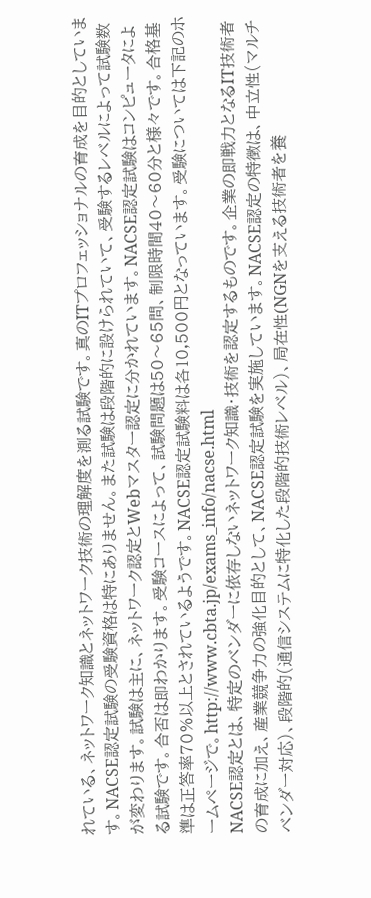れている、ネットワーク知識とネットワーク技術の理解度を測る試験です。真のITプロフェッショナルの育成を目的としています。NACSE認定試験の受験資格は特にありません。また試験は段階的に設けられていて、受験するレベルによって試験数が変わります。試験は主に、ネットワーク認定とWebマスター認定に分かれています。NACSE認定試験はコンピュータによる試験です。合否は即わかります。受験コースによって、試験問題は50〜65問、制限時間40〜60分と様々です。合格基準は正答率70%以上とされているようです。NACSE認定試験料は各10,500円となっています。受験については下記のホームページで。http://www.cbta.jp/exams_info/nacse.html
NACSE認定とは、特定のベンダーに依存しないネットワーク知識・技術を認定するものです。企業の即戦力となるIT技術者の育成に加え、産業競争力の強化目的として、NACSE認定試験を実施しています。NACSE認定の特徴は、中立性(マルチベンダー対応)、段階的(通信システムに特化した段階的技術レベル)、局在性(NGNを支える技術者を養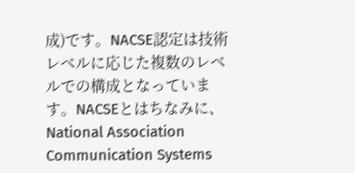成)です。NACSE認定は技術レベルに応じた複数のレベルでの構成となっています。NACSEとはちなみに、National Association Communication Systems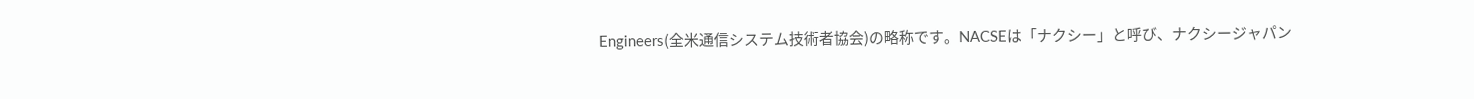Engineers(全米通信システム技術者協会)の略称です。NACSEは「ナクシー」と呼び、ナクシージャパン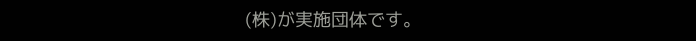(株)が実施団体です。